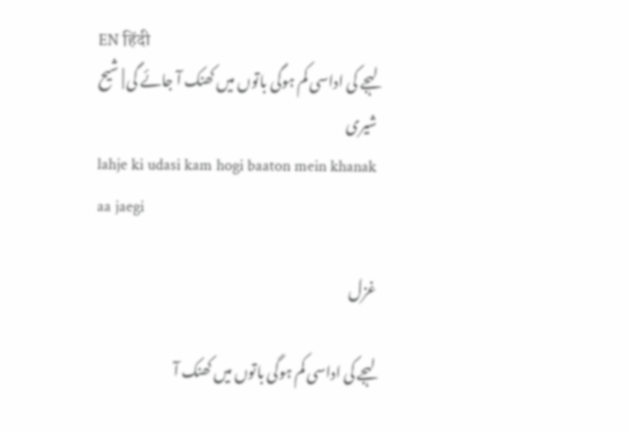EN हिंदी
لہجے کی اداسی کم ہوگی باتوں میں کھنک آ جائے گی | شیح شیری
lahje ki udasi kam hogi baaton mein khanak aa jaegi

غزل

لہجے کی اداسی کم ہوگی باتوں میں کھنک آ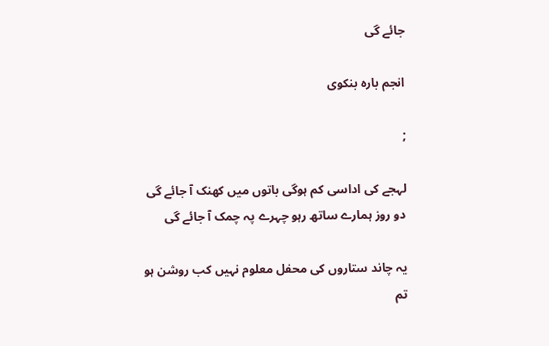جائے گی

انجم بارہ بنکوی

;

لہجے کی اداسی کم ہوگی باتوں میں کھنک آ جائے گی
دو روز ہمارے ساتھ رہو چہرے پہ چمک آ جائے گی

یہ چاند ستاروں کی محفل معلوم نہیں کب روشن ہو
تم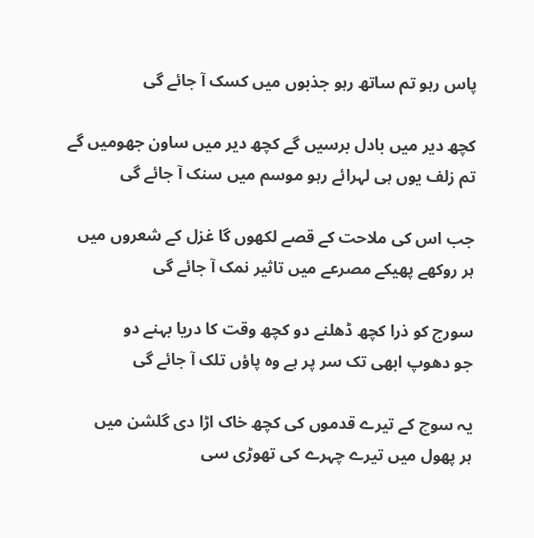پاس رہو تم ساتھ رہو جذبوں میں کسک آ جائے گی

کچھ دیر میں بادل برسیں گے کچھ دیر میں ساون جھومیں گے
تم زلف یوں ہی لہرائے رہو موسم میں سنک آ جائے گی

جب اس کی ملاحت کے قصے لکھوں گا غزل کے شعروں میں
ہر روکھے پھیکے مصرعے میں تاثیر نمک آ جائے گی

سورج کو ذرا کچھ ڈھلنے دو کچھ وقت کا دریا بہنے دو
جو دھوپ ابھی تک سر پر ہے وہ پاؤں تلک آ جائے گی

یہ سوچ کے تیرے قدموں کی کچھ خاک اڑا دی گلشن میں
ہر پھول میں تیرے چہرے کی تھوڑی سی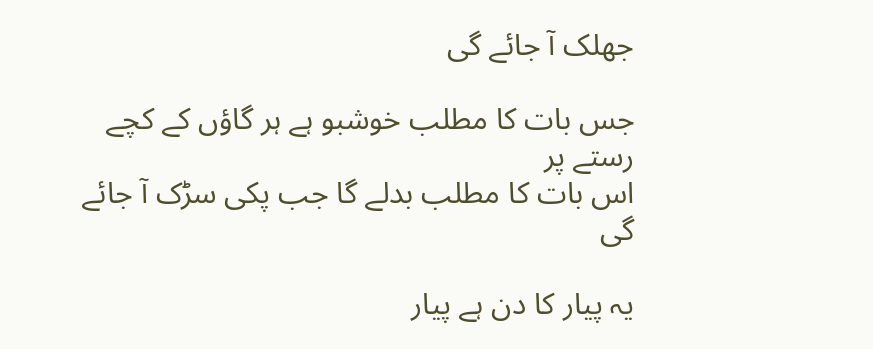جھلک آ جائے گی

جس بات کا مطلب خوشبو ہے ہر گاؤں کے کچے رستے پر
اس بات کا مطلب بدلے گا جب پکی سڑک آ جائے گی

یہ پیار کا دن ہے پیار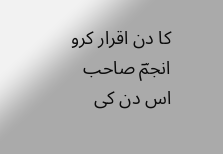کا دن اقرار کرو انجمؔ صاحب
اس دن کی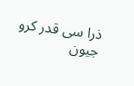ذرا سی قدر کرو جیون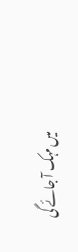میں مہک آ جائے گی